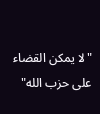"لا يمكن القضاء على حزب الله"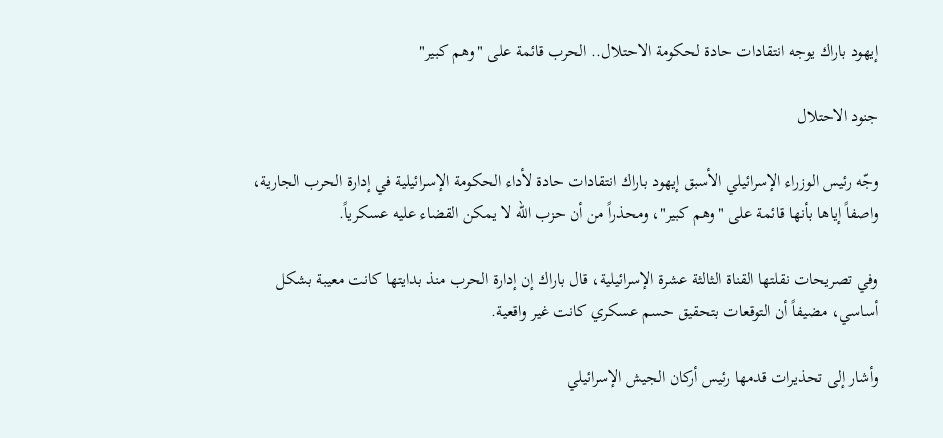إيهود باراك يوجه انتقادات حادة لحكومة الاحتلال.. الحرب قائمة على "وهم كبير"

جنود الاحتلال

وجّه رئيس الوزراء الإسرائيلي الأسبق إيهود باراك انتقادات حادة لأداء الحكومة الإسرائيلية في إدارة الحرب الجارية، واصفاً إياها بأنها قائمة على "وهم كبير"، ومحذراً من أن حزب الله لا يمكن القضاء عليه عسكرياً.

وفي تصريحات نقلتها القناة الثالثة عشرة الإسرائيلية، قال باراك إن إدارة الحرب منذ بدايتها كانت معيبة بشكل أساسي، مضيفاً أن التوقعات بتحقيق حسم عسكري كانت غير واقعية.

وأشار إلى تحذيرات قدمها رئيس أركان الجيش الإسرائيلي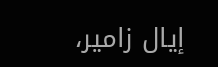إيال زامير،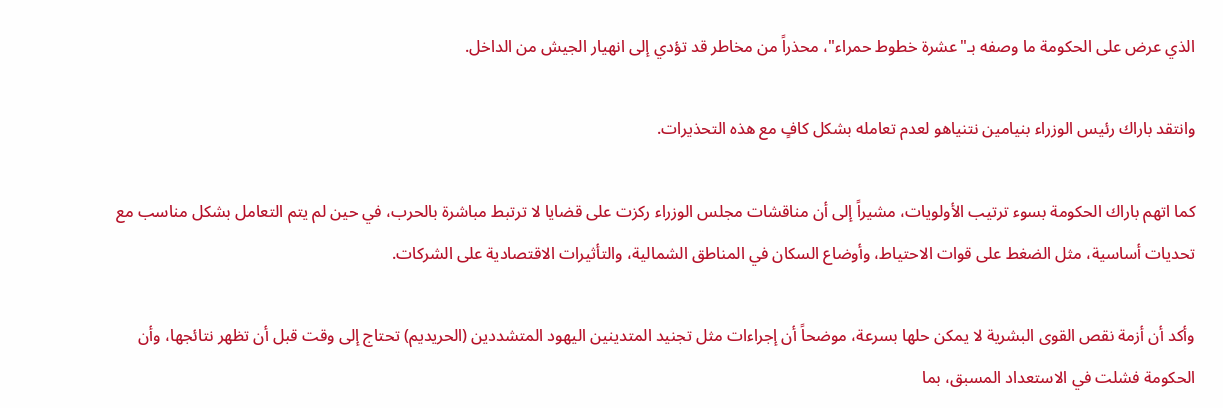الذي عرض على الحكومة ما وصفه بـ"عشرة خطوط حمراء"، محذراً من مخاطر قد تؤدي إلى انهيار الجيش من الداخل.

وانتقد باراك رئيس الوزراء بنيامين نتنياهو لعدم تعامله بشكل كافٍ مع هذه التحذيرات.

كما اتهم باراك الحكومة بسوء ترتيب الأولويات، مشيراً إلى أن مناقشات مجلس الوزراء ركزت على قضايا لا ترتبط مباشرة بالحرب، في حين لم يتم التعامل بشكل مناسب مع تحديات أساسية، مثل الضغط على قوات الاحتياط، وأوضاع السكان في المناطق الشمالية، والتأثيرات الاقتصادية على الشركات.

وأكد أن أزمة نقص القوى البشرية لا يمكن حلها بسرعة، موضحاً أن إجراءات مثل تجنيد المتدينين اليهود المتشددين (الحريديم) تحتاج إلى وقت قبل أن تظهر نتائجها، وأن الحكومة فشلت في الاستعداد المسبق، بما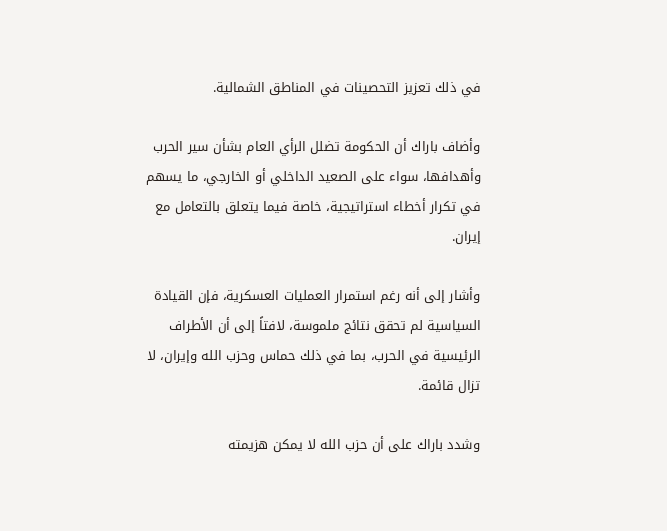في ذلك تعزيز التحصينات في المناطق الشمالية.

وأضاف باراك أن الحكومة تضلل الرأي العام بشأن سير الحرب وأهدافها، سواء على الصعيد الداخلي أو الخارجي، ما يسهم في تكرار أخطاء استراتيجية، خاصة فيما يتعلق بالتعامل مع إيران.

وأشار إلى أنه رغم استمرار العمليات العسكرية، فإن القيادة السياسية لم تحقق نتائج ملموسة، لافتاً إلى أن الأطراف الرئيسية في الحرب، بما في ذلك حماس وحزب الله وإيران، لا تزال قائمة.

وشدد باراك على أن حزب الله لا يمكن هزيمته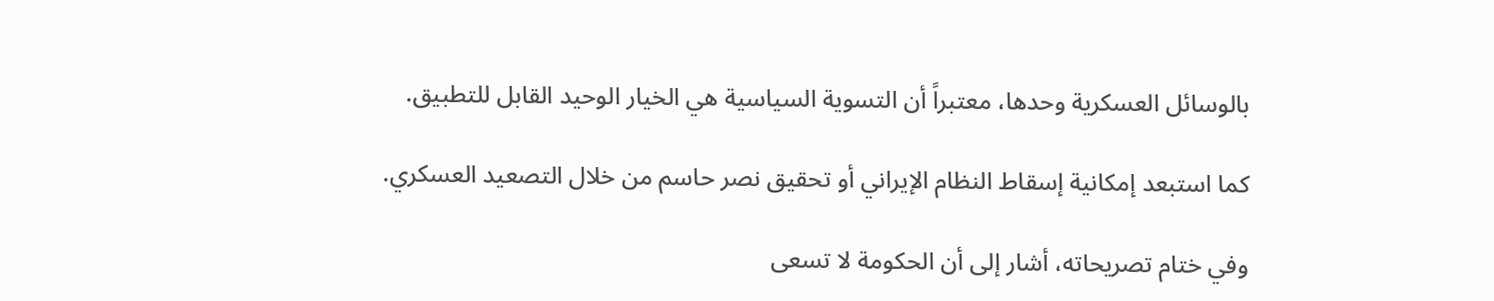بالوسائل العسكرية وحدها، معتبراً أن التسوية السياسية هي الخيار الوحيد القابل للتطبيق.

كما استبعد إمكانية إسقاط النظام الإيراني أو تحقيق نصر حاسم من خلال التصعيد العسكري.

وفي ختام تصريحاته، أشار إلى أن الحكومة لا تسعى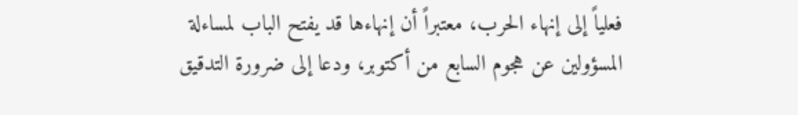فعلياً إلى إنهاء الحرب، معتبراً أن إنهاءها قد يفتح الباب لمساءلة المسؤولين عن هجوم السابع من أكتوبر، ودعا إلى ضرورة التدقيق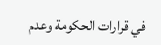في قرارات الحكومة وعدم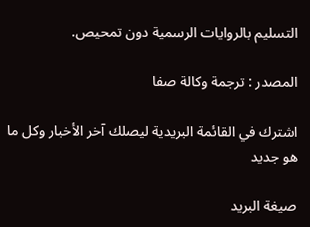التسليم بالروايات الرسمية دون تمحيص.

المصدر : ترجمة وكالة صفا

اشترك في القائمة البريدية ليصلك آخر الأخبار وكل ما هو جديد

صيغة البريد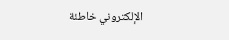الإلكتروني خاطئة